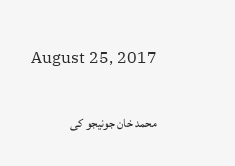August 25, 2017

محمد خان جونیجو کی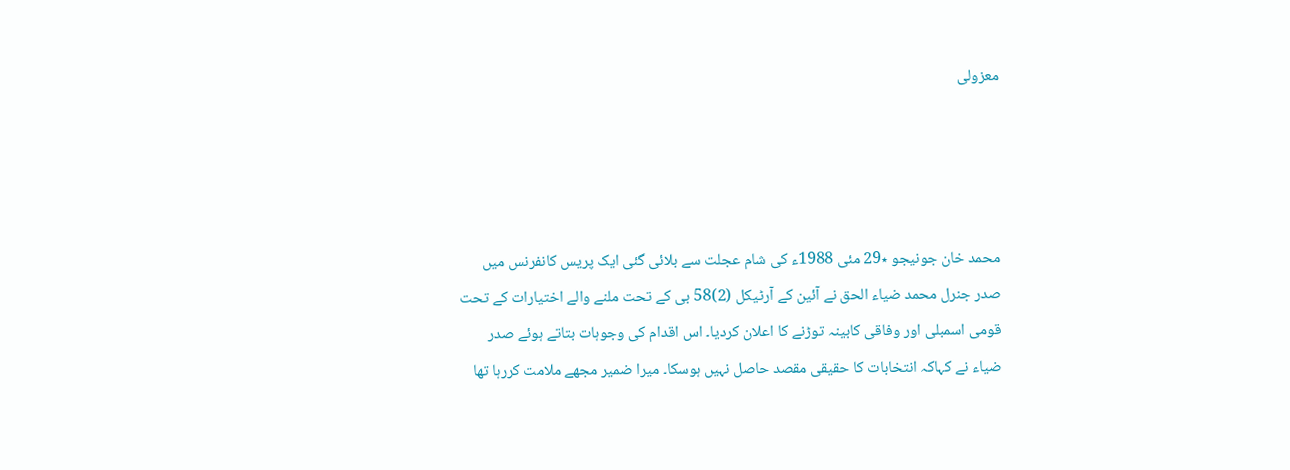معزولی




محمد خان جونیجو ٭29 مئی 1988ء کی شام عجلت سے بلائی گئی ایک پریس کانفرنس میں صدر جنرل محمد ضیاء الحق نے آئین کے آرٹیکل (2)58 بی کے تحت ملنے والے اختیارات کے تحت قومی اسمبلی اور وفاقی کابینہ توڑنے کا اعلان کردیا۔ اس اقدام کی وجوہات بتاتے ہوئے صدر ضیاء نے کہاکہ انتخابات کا حقیقی مقصد حاصل نہیں ہوسکا۔ میرا ضمیر مجھے ملامت کررہا تھا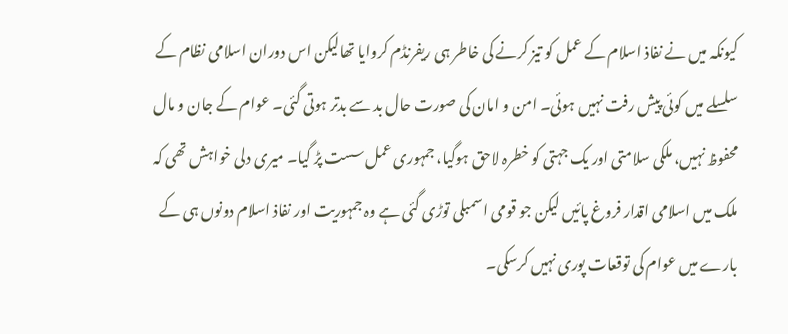کیونکہ میں نے نفاذ اسلام کے عمل کو تیز کرنے کی خاطر ہی ریفرنڈم کروایا تھالیکن اس دوران اسلامی نظام کے سلسلے میں کوئی پیش رفت نہیں ہوئی۔ امن و امان کی صورت حال بد سے بدتر ہوتی گئی۔ عوام کے جان و مال محفوظ نہیں، ملکی سلامتی اور یک جہتی کو خطرہ لاحق ہوگیا، جمہوری عمل سست پڑ گیا۔ میری دلی خواہش تھی کہ ملک میں اسلامی اقدار فروغ پائیں لیکن جو قومی اسمبلی توڑی گئی ہے وہ جمہوریت اور نفاذ اسلام دونوں ہی کے بارے میں عوام کی توقعات پوری نہیں کرسکی۔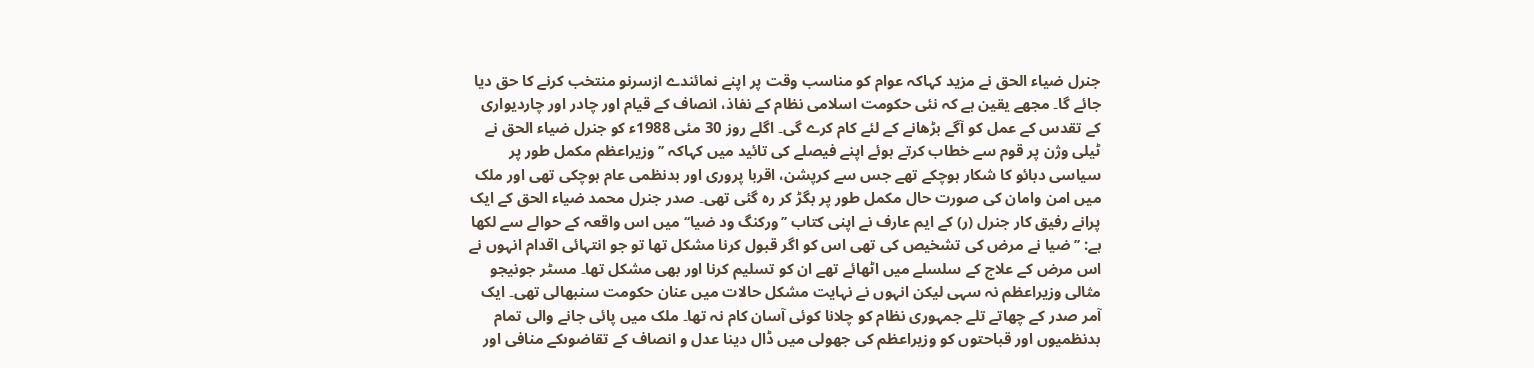جنرل ضیاء الحق نے مزید کہاکہ عوام کو مناسب وقت پر اپنے نمائندے ازسرنو منتخب کرنے کا حق دیا جائے گا۔ مجھے یقین ہے کہ نئی حکومت اسلامی نظام کے نفاذ، انصاف کے قیام اور چادر اور چاردیواری کے تقدس کے عمل کو آگے بڑھانے کے لئے کام کرے گی۔ اگلے روز 30 مئی 1988ء کو جنرل ضیاء الحق نے ٹیلی وژن پر قوم سے خطاب کرتے ہوئے اپنے فیصلے کی تائید میں کہاکہ ’’وزیراعظم مکمل طور پر سیاسی دبائو کا شکار ہوچکے تھے جس سے کرپشن، اقربا پروری اور بدنظمی عام ہوچکی تھی اور ملک میں امن وامان کی صورت حال مکمل طور پر بگڑ کر رہ گئی تھی۔ صدر جنرل محمد ضیاء الحق کے ایک پرانے رفیق کار جنرل (ر) کے ایم عارف نے اپنی کتاب ’’ورکنگ ود ضیا‘‘ میں اس واقعہ کے حوالے سے لکھا ہے: ’’ضیا نے مرض کی تشخیص کی تھی اس کو اگر قبول کرنا مشکل تھا تو جو انتہائی اقدام انہوں نے اس مرض کے علاج کے سلسلے میں اٹھائے تھے ان کو تسلیم کرنا اور بھی مشکل تھا۔ مسٹر جونیجو مثالی وزیراعظم نہ سہی لیکن انہوں نے نہایت مشکل حالات میں عنان حکومت سنبھالی تھی۔ ایک آمر صدر کے چھاتے تلے جمہوری نظام کو چلانا کوئی آسان کام نہ تھا۔ ملک میں پائی جانے والی تمام بدنظمیوں اور قباحتوں کو وزیراعظم کی جھولی میں ڈال دینا عدل و انصاف کے تقاضوںکے منافی اور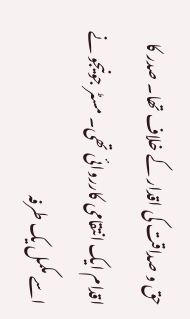حق و صداقت کی اقدار کے خلاف تھا۔ صدر کا اقدام ایک انتقامی کارروائی تھی۔ مسٹر جونیجو نے اسے مکمل یک طرفہ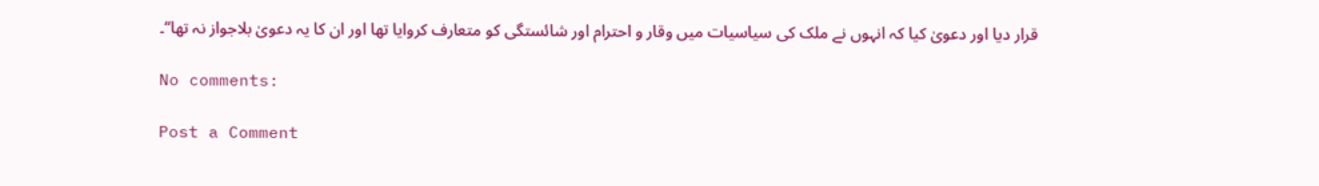قرار دیا اور دعویٰ کیا کہ انہوں نے ملک کی سیاسیات میں وقار و احترام اور شائستگی کو متعارف کروایا تھا اور ان کا یہ دعویٰ بلاجواز نہ تھا‘‘۔

No comments:

Post a Comment